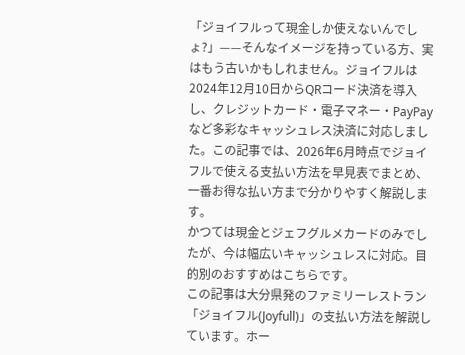「ジョイフルって現金しか使えないんでしょ?」——そんなイメージを持っている方、実はもう古いかもしれません。ジョイフルは2024年12月10日からQRコード決済を導入し、クレジットカード・電子マネー・PayPayなど多彩なキャッシュレス決済に対応しました。この記事では、2026年6月時点でジョイフルで使える支払い方法を早見表でまとめ、一番お得な払い方まで分かりやすく解説します。
かつては現金とジェフグルメカードのみでしたが、今は幅広いキャッシュレスに対応。目的別のおすすめはこちらです。
この記事は大分県発のファミリーレストラン「ジョイフル(Joyfull)」の支払い方法を解説しています。ホー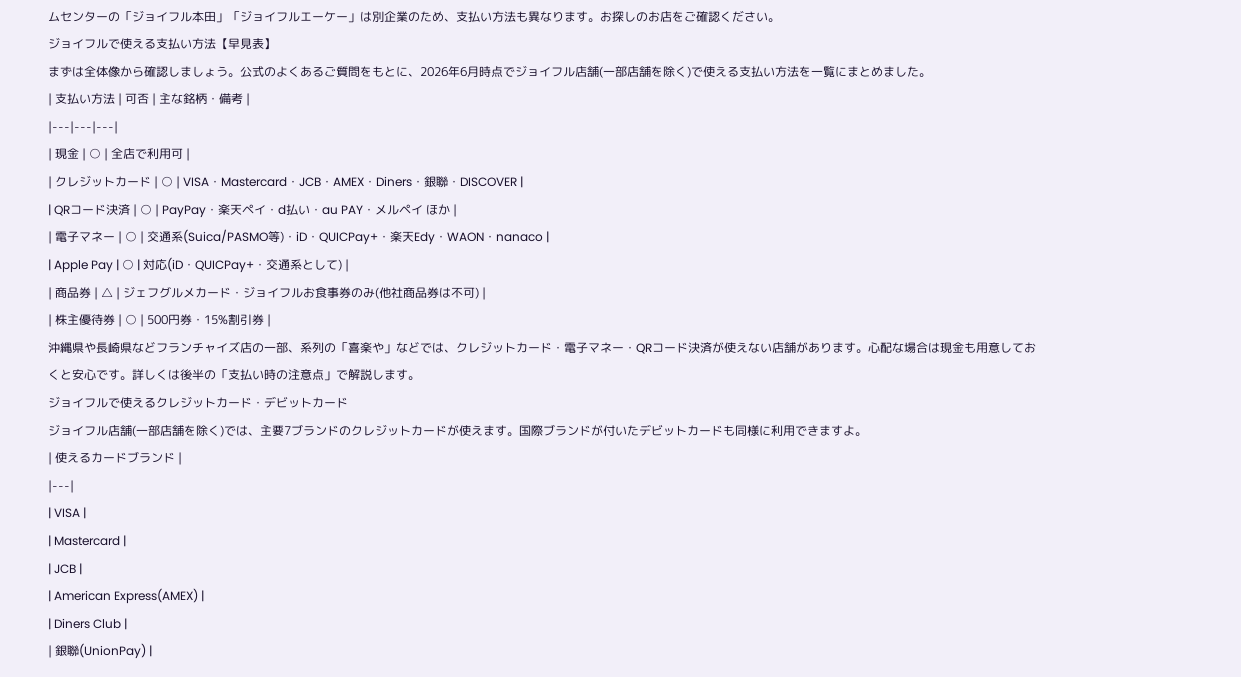ムセンターの「ジョイフル本田」「ジョイフルエーケー」は別企業のため、支払い方法も異なります。お探しのお店をご確認ください。
ジョイフルで使える支払い方法【早見表】
まずは全体像から確認しましょう。公式のよくあるご質問をもとに、2026年6月時点でジョイフル店舗(一部店舗を除く)で使える支払い方法を一覧にまとめました。
| 支払い方法 | 可否 | 主な銘柄・備考 |
|---|---|---|
| 現金 | ○ | 全店で利用可 |
| クレジットカード | ○ | VISA・Mastercard・JCB・AMEX・Diners・銀聯・DISCOVER |
| QRコード決済 | ○ | PayPay・楽天ペイ・d払い・au PAY・メルペイ ほか |
| 電子マネー | ○ | 交通系(Suica/PASMO等)・iD・QUICPay+・楽天Edy・WAON・nanaco |
| Apple Pay | ○ | 対応(iD・QUICPay+・交通系として) |
| 商品券 | △ | ジェフグルメカード・ジョイフルお食事券のみ(他社商品券は不可) |
| 株主優待券 | ○ | 500円券・15%割引券 |
沖縄県や長崎県などフランチャイズ店の一部、系列の「喜楽や」などでは、クレジットカード・電子マネー・QRコード決済が使えない店舗があります。心配な場合は現金も用意しておくと安心です。詳しくは後半の「支払い時の注意点」で解説します。
ジョイフルで使えるクレジットカード・デビットカード
ジョイフル店舗(一部店舗を除く)では、主要7ブランドのクレジットカードが使えます。国際ブランドが付いたデビットカードも同様に利用できますよ。
| 使えるカードブランド |
|---|
| VISA |
| Mastercard |
| JCB |
| American Express(AMEX) |
| Diners Club |
| 銀聯(UnionPay) |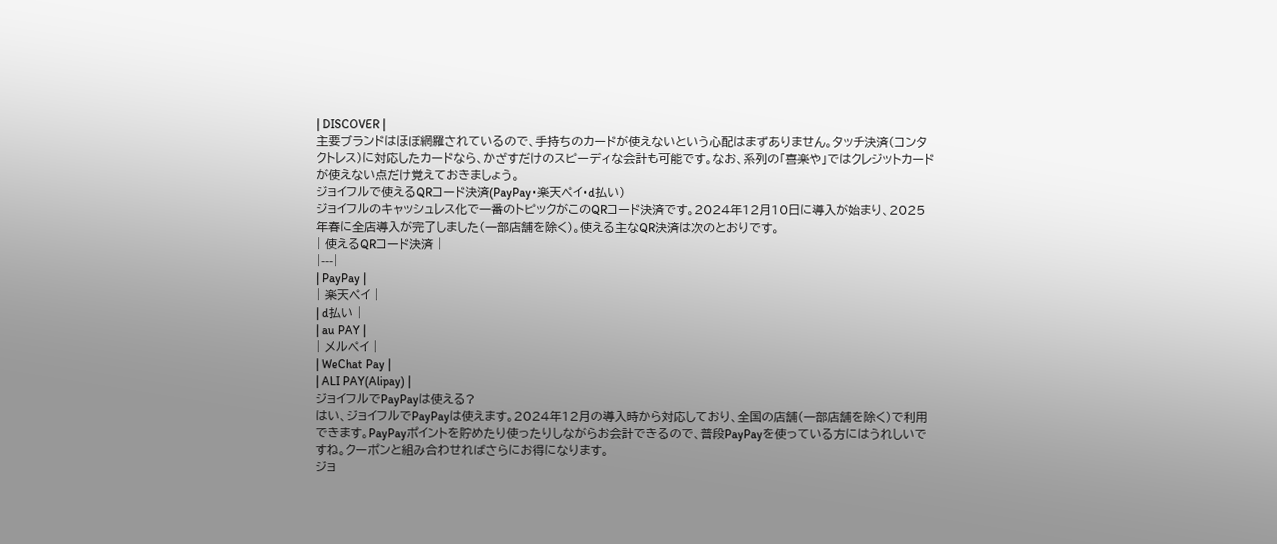| DISCOVER |
主要ブランドはほぼ網羅されているので、手持ちのカードが使えないという心配はまずありません。タッチ決済(コンタクトレス)に対応したカードなら、かざすだけのスピーディな会計も可能です。なお、系列の「喜楽や」ではクレジットカードが使えない点だけ覚えておきましょう。
ジョイフルで使えるQRコード決済(PayPay・楽天ペイ・d払い)
ジョイフルのキャッシュレス化で一番のトピックがこのQRコード決済です。2024年12月10日に導入が始まり、2025年春に全店導入が完了しました(一部店舗を除く)。使える主なQR決済は次のとおりです。
| 使えるQRコード決済 |
|---|
| PayPay |
| 楽天ペイ |
| d払い |
| au PAY |
| メルペイ |
| WeChat Pay |
| ALI PAY(Alipay) |
ジョイフルでPayPayは使える?
はい、ジョイフルでPayPayは使えます。2024年12月の導入時から対応しており、全国の店舗(一部店舗を除く)で利用できます。PayPayポイントを貯めたり使ったりしながらお会計できるので、普段PayPayを使っている方にはうれしいですね。クーポンと組み合わせればさらにお得になります。
ジョ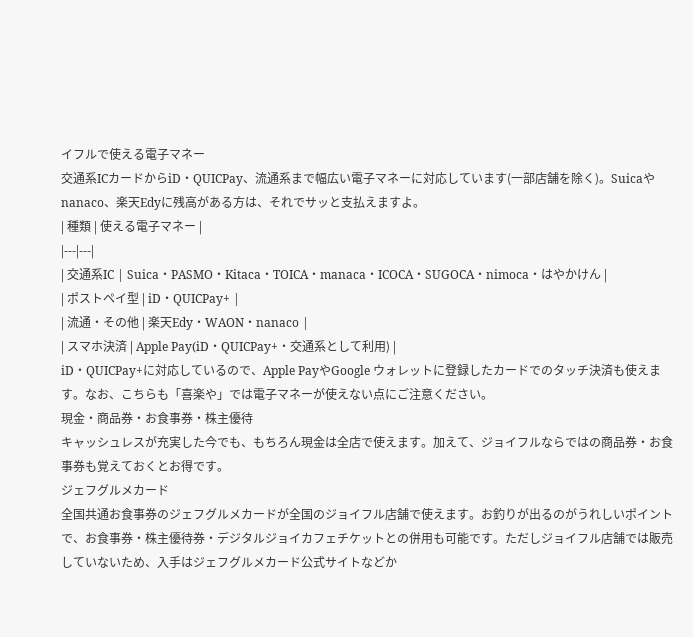イフルで使える電子マネー
交通系ICカードからiD・QUICPay、流通系まで幅広い電子マネーに対応しています(一部店舗を除く)。Suicaやnanaco、楽天Edyに残高がある方は、それでサッと支払えますよ。
| 種類 | 使える電子マネー |
|---|---|
| 交通系IC | Suica・PASMO・Kitaca・TOICA・manaca・ICOCA・SUGOCA・nimoca・はやかけん |
| ポストペイ型 | iD・QUICPay+ |
| 流通・その他 | 楽天Edy・WAON・nanaco |
| スマホ決済 | Apple Pay(iD・QUICPay+・交通系として利用) |
iD・QUICPay+に対応しているので、Apple PayやGoogle ウォレットに登録したカードでのタッチ決済も使えます。なお、こちらも「喜楽や」では電子マネーが使えない点にご注意ください。
現金・商品券・お食事券・株主優待
キャッシュレスが充実した今でも、もちろん現金は全店で使えます。加えて、ジョイフルならではの商品券・お食事券も覚えておくとお得です。
ジェフグルメカード
全国共通お食事券のジェフグルメカードが全国のジョイフル店舗で使えます。お釣りが出るのがうれしいポイントで、お食事券・株主優待券・デジタルジョイカフェチケットとの併用も可能です。ただしジョイフル店舗では販売していないため、入手はジェフグルメカード公式サイトなどか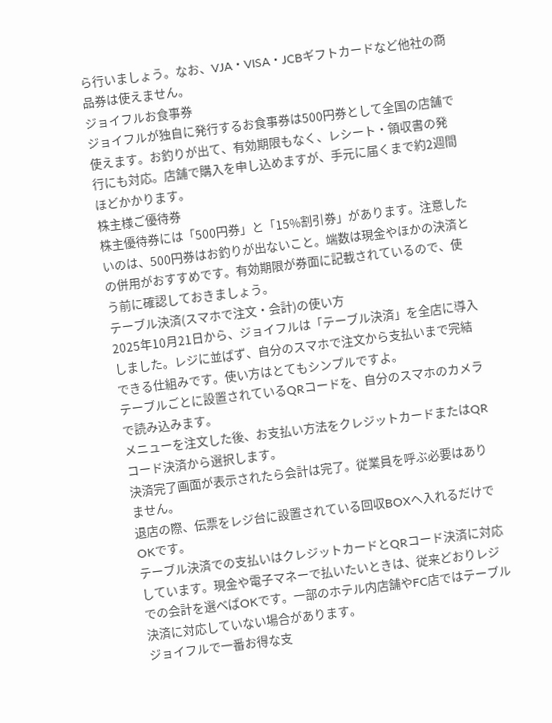ら行いましょう。なお、VJA・VISA・JCBギフトカードなど他社の商品券は使えません。
ジョイフルお食事券
ジョイフルが独自に発行するお食事券は500円券として全国の店舗で使えます。お釣りが出て、有効期限もなく、レシート・領収書の発行にも対応。店舗で購入を申し込めますが、手元に届くまで約2週間ほどかかります。
株主様ご優待券
株主優待券には「500円券」と「15%割引券」があります。注意したいのは、500円券はお釣りが出ないこと。端数は現金やほかの決済との併用がおすすめです。有効期限が券面に記載されているので、使う前に確認しておきましょう。
テーブル決済(スマホで注文・会計)の使い方
2025年10月21日から、ジョイフルは「テーブル決済」を全店に導入しました。レジに並ばず、自分のスマホで注文から支払いまで完結できる仕組みです。使い方はとてもシンプルですよ。
テーブルごとに設置されているQRコードを、自分のスマホのカメラで読み込みます。
メニューを注文した後、お支払い方法をクレジットカードまたはQRコード決済から選択します。
決済完了画面が表示されたら会計は完了。従業員を呼ぶ必要はありません。
退店の際、伝票をレジ台に設置されている回収BOXへ入れるだけでOKです。
テーブル決済での支払いはクレジットカードとQRコード決済に対応しています。現金や電子マネーで払いたいときは、従来どおりレジでの会計を選べばOKです。一部のホテル内店舗やFC店ではテーブル決済に対応していない場合があります。
ジョイフルで一番お得な支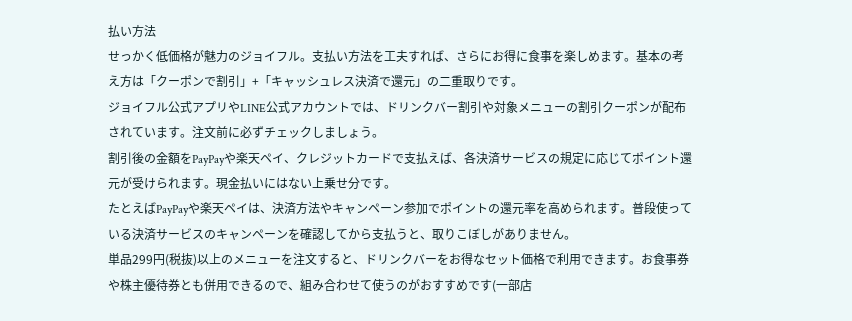払い方法
せっかく低価格が魅力のジョイフル。支払い方法を工夫すれば、さらにお得に食事を楽しめます。基本の考え方は「クーポンで割引」+「キャッシュレス決済で還元」の二重取りです。
ジョイフル公式アプリやLINE公式アカウントでは、ドリンクバー割引や対象メニューの割引クーポンが配布されています。注文前に必ずチェックしましょう。
割引後の金額をPayPayや楽天ペイ、クレジットカードで支払えば、各決済サービスの規定に応じてポイント還元が受けられます。現金払いにはない上乗せ分です。
たとえばPayPayや楽天ペイは、決済方法やキャンペーン参加でポイントの還元率を高められます。普段使っている決済サービスのキャンペーンを確認してから支払うと、取りこぼしがありません。
単品299円(税抜)以上のメニューを注文すると、ドリンクバーをお得なセット価格で利用できます。お食事券や株主優待券とも併用できるので、組み合わせて使うのがおすすめです(一部店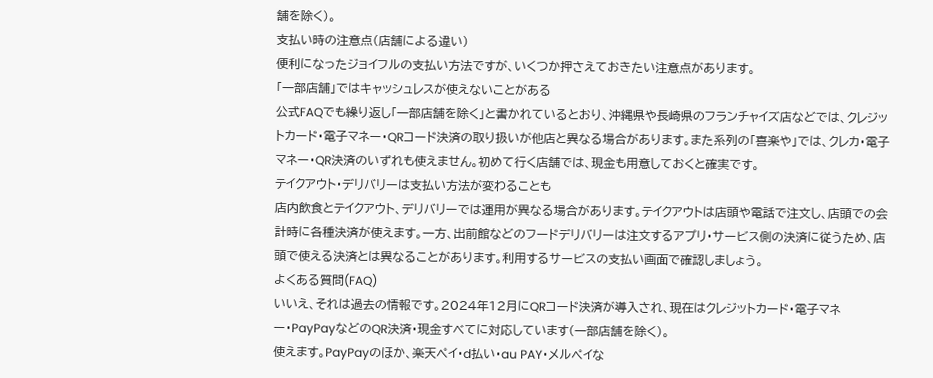舗を除く)。
支払い時の注意点(店舗による違い)
便利になったジョイフルの支払い方法ですが、いくつか押さえておきたい注意点があります。
「一部店舗」ではキャッシュレスが使えないことがある
公式FAQでも繰り返し「一部店舗を除く」と書かれているとおり、沖縄県や長崎県のフランチャイズ店などでは、クレジットカード・電子マネー・QRコード決済の取り扱いが他店と異なる場合があります。また系列の「喜楽や」では、クレカ・電子マネー・QR決済のいずれも使えません。初めて行く店舗では、現金も用意しておくと確実です。
テイクアウト・デリバリーは支払い方法が変わることも
店内飲食とテイクアウト、デリバリーでは運用が異なる場合があります。テイクアウトは店頭や電話で注文し、店頭での会計時に各種決済が使えます。一方、出前館などのフードデリバリーは注文するアプリ・サービス側の決済に従うため、店頭で使える決済とは異なることがあります。利用するサービスの支払い画面で確認しましょう。
よくある質問(FAQ)
いいえ、それは過去の情報です。2024年12月にQRコード決済が導入され、現在はクレジットカード・電子マネー・PayPayなどのQR決済・現金すべてに対応しています(一部店舗を除く)。
使えます。PayPayのほか、楽天ペイ・d払い・au PAY・メルペイな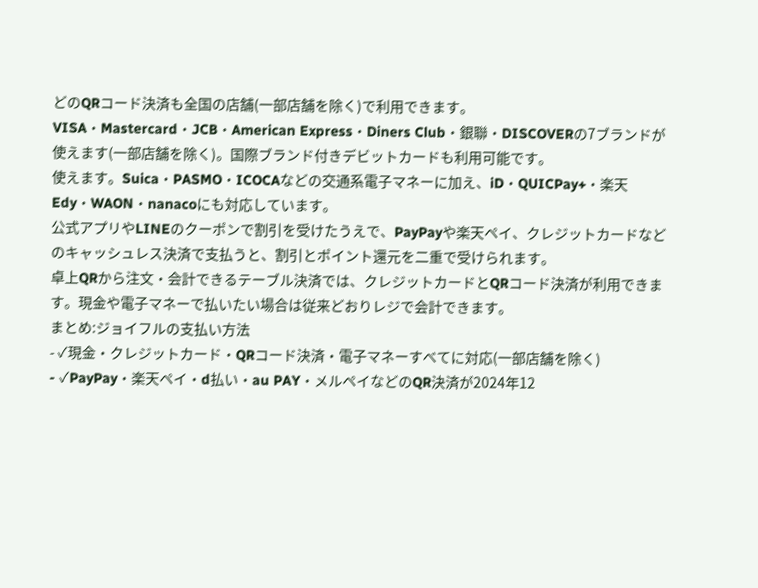どのQRコード決済も全国の店舗(一部店舗を除く)で利用できます。
VISA・Mastercard・JCB・American Express・Diners Club・銀聯・DISCOVERの7ブランドが使えます(一部店舗を除く)。国際ブランド付きデビットカードも利用可能です。
使えます。Suica・PASMO・ICOCAなどの交通系電子マネーに加え、iD・QUICPay+・楽天Edy・WAON・nanacoにも対応しています。
公式アプリやLINEのクーポンで割引を受けたうえで、PayPayや楽天ペイ、クレジットカードなどのキャッシュレス決済で支払うと、割引とポイント還元を二重で受けられます。
卓上QRから注文・会計できるテーブル決済では、クレジットカードとQRコード決済が利用できます。現金や電子マネーで払いたい場合は従来どおりレジで会計できます。
まとめ:ジョイフルの支払い方法
- ✓現金・クレジットカード・QRコード決済・電子マネーすべてに対応(一部店舗を除く)
- ✓PayPay・楽天ペイ・d払い・au PAY・メルペイなどのQR決済が2024年12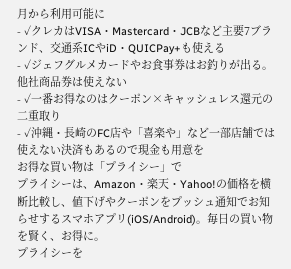月から利用可能に
- ✓クレカはVISA・Mastercard・JCBなど主要7ブランド、交通系ICやiD・QUICPay+も使える
- ✓ジェフグルメカードやお食事券はお釣りが出る。他社商品券は使えない
- ✓一番お得なのはクーポン×キャッシュレス還元の二重取り
- ✓沖縄・長崎のFC店や「喜楽や」など一部店舗では使えない決済もあるので現金も用意を
お得な買い物は「プライシー」で
プライシーは、Amazon・楽天・Yahoo!の価格を横断比較し、値下げやクーポンをプッシュ通知でお知らせするスマホアプリ(iOS/Android)。毎日の買い物を賢く、お得に。
プライシーを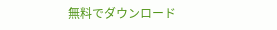無料でダウンロード